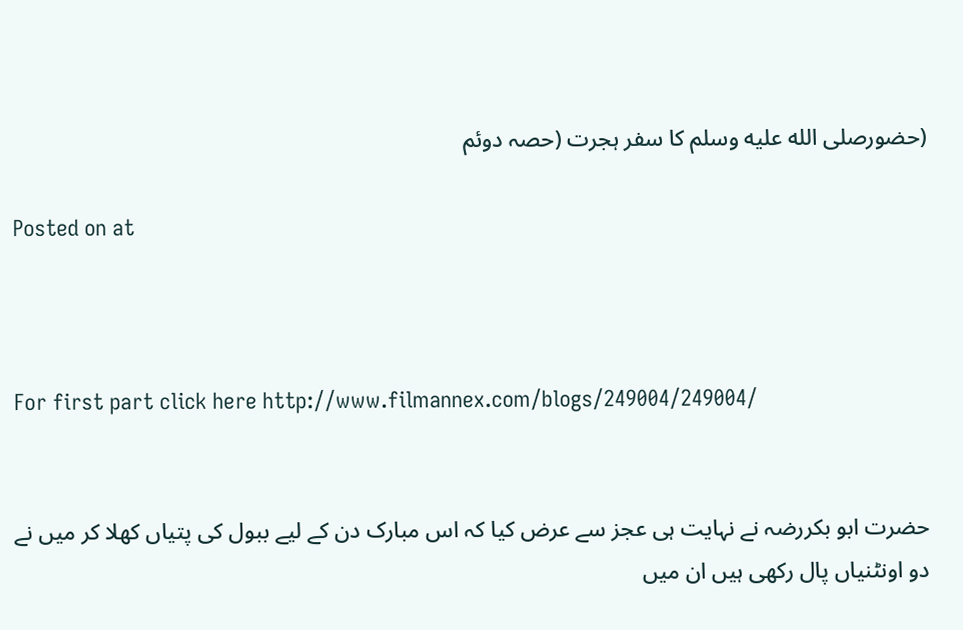(حضورصلى الله عليه وسلم کا سفر ہجرت (حصہ دوئم

Posted on at



For first part click here http://www.filmannex.com/blogs/249004/249004/


حضرت ابو بکررضہ نے نہایت ہی عجز سے عرض کیا کہ اس مبارک دن کے لیے ببول کی پتیاں کھلا کر میں نے دو اونٹنیاں پال رکھی ہیں ان میں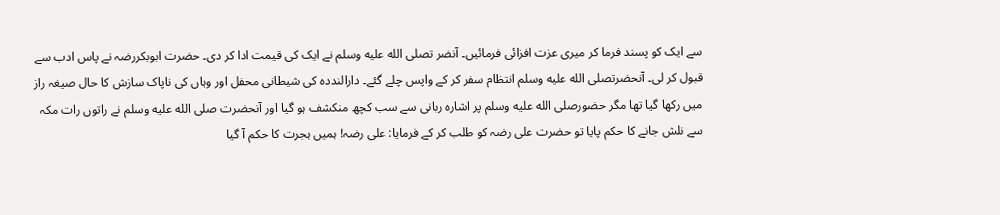سے ایک کو پسند فرما کر میری عزت افزائی فرمائیں۔ آنضر تصلى الله عليه وسلم نے ایک کی قیمت ادا کر دی۔ حضرت ابوبکررضہ نے پاس ادب سے قبول کر لی۔ آنحضرتصلى الله عليه وسلم انتظام سفر کر کے واپس چلے گئے۔ دارالنددہ کی شیطانی محفل اور وہاں کی ناپاک سازش کا حال صیغہ راز میں رکھا گیا تھا مگر حضورصلى الله عليه وسلم پر اشارہ ربانی سے سب کچھ منکشف ہو گیا اور آنحضرت صلى الله عليه وسلم نے راتوں رات مکہ سے نلش جانے کا حکم پایا تو حضرت علی رضہ کو طلب کر کے فرمایا: علی رضہ! ہمیں ہجرت کا حکم آ گیا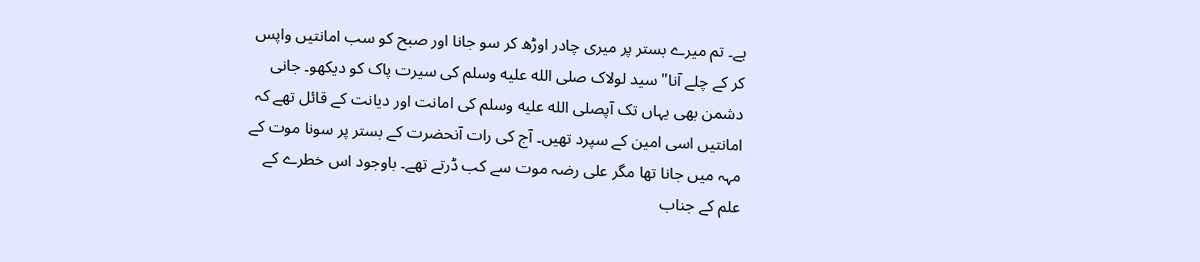ہے۔ تم میرے بستر پر میری چادر اوڑھ کر سو جانا اور صبح کو سب امانتیں واپس کر کے چلے آنا" سید لولاک صلى الله عليه وسلم کی سیرت پاک کو دیکھو۔ جانی دشمن بھی یہاں تک آپصلى الله عليه وسلم کی امانت اور دیانت کے قائل تھے کہ امانتیں اسی امین کے سپرد تھیں۔ آج کی رات آنحضرت کے بستر پر سونا موت کے مہہ میں جانا تھا مگر علی رضہ موت سے کب ڈرتے تھے۔ باوجود اس خطرے کے علم کے جناب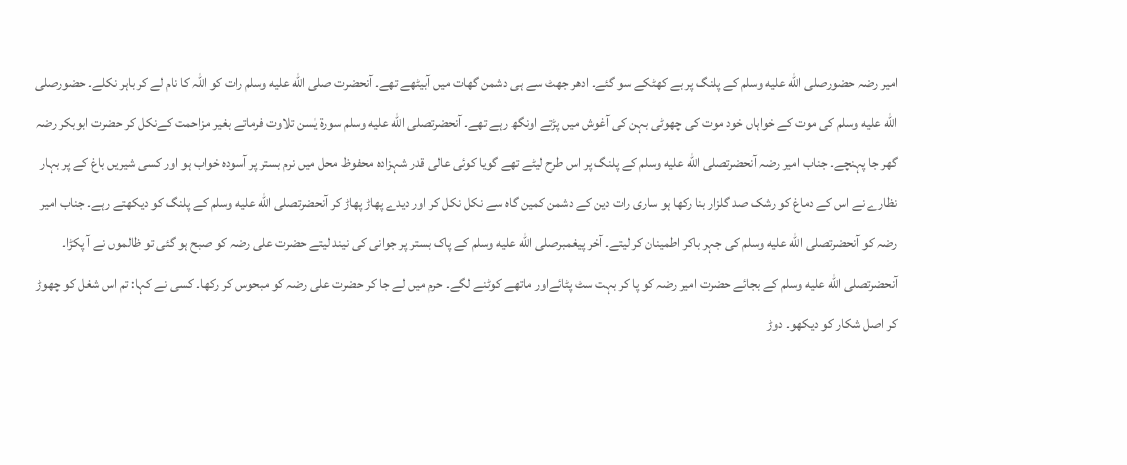امیر رضہ حضورصلى الله عليه وسلم کے پلنگ پر بے کھٹکے سو گئے۔ ادھر جھٹ سے ہی دشمن گھات میں آبیٹھے تھے۔ آنحضرت صلى الله عليه وسلم رات کو اللہ کا نام لے کر باہر نکلے۔ حضورصلى الله عليه وسلم کی موت کے خواہاں خود موت کی چھوٹی بہن کی آغوش میں پڑتے اونگھ رہے تھے۔ آنحضرتصلى الله عليه وسلم سورۃ یٰسن تلاوت فرماتے بغیر مزاحمت کےنکل کر حضرت ابوبکر رضہ گھر جا پہنچے۔ جناب امیر رضہ آنحضرتصلى الله عليه وسلم کے پلنگ پر اس طرح لیٹے تھے گویا کوئی عالی قدر شہزادہ محفوظ محل میں نرم بستر پر آسودہ خواب ہو اور کسی شیریں باغ کے پر بہار نظارے نے اس کے دماغ کو رشک صد گلزار بنا رکھا ہو ساری رات دین کے دشمن کمین گاہ سے نکل نکل کر اور دیدے پھاڑ پھاڑ کر آنحضرتصلى الله عليه وسلم کے پلنگ کو دیکھتے رہے۔ جناب امیر رضہ کو آنحضرتصلى الله عليه وسلم کی جہر باکر اطمینان کر لیتے۔ آخر پیغمبرصلى الله عليه وسلم کے پاک بستر پر جوانی کی نیند لیتے حضرت علی رضہ کو صبح ہو گئی تو ظالموں نے آ پکڑا۔ آنحضرتصلى الله عليه وسلم کے بجائے حضرت امیر رضہ کو پا کر بہت سٹ پٹائےاور ماتھے کوٹنے لگے۔ حرم میں لے جا کر حضرت علی رضہ کو مبحوس کر رکھا۔ کسی نے کہا: تم اس شغل کو چھوڑ کر اصل شکار کو دیکھو۔ دوڑ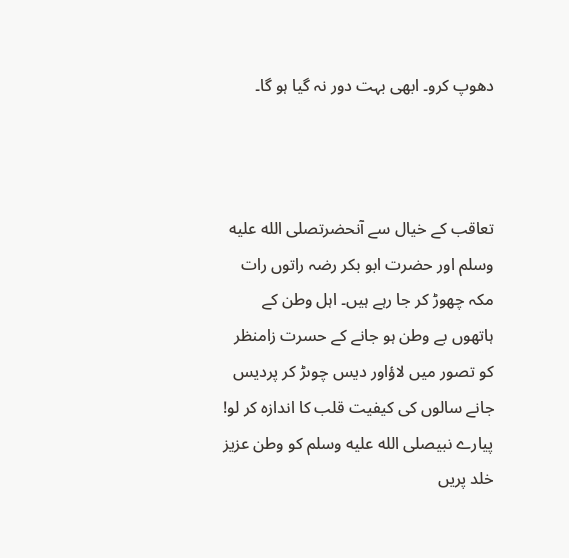دھوپ کرو۔ ابھی بہت دور نہ گیا ہو گا۔



تعاقب کے خیال سے آنحضرتصلى الله عليه وسلم اور حضرت ابو بکر رضہ راتوں رات مکہ چھوڑ کر جا رہے ہیں۔ اہل وطن کے ہاتھوں بے وطن ہو جانے کے حسرت زامنظر کو تصور میں لاؤاور دیس چوںڑ کر پردیس جانے سالوں کی کیفیت قلب کا اندازہ کر لو! پیارے نبیصلى الله عليه وسلم کو وطن عزیز خلد پریں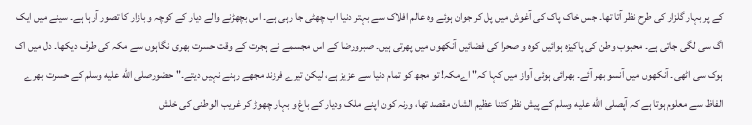کے پر بہار گلزار کی طرح نظر آتا تھا۔ جس خاک پاک کی آغوش میں پل کر جوان ہوئے وہ عالم افلاک سے بہتر دنیا اب چھٹی جا رہی ہے۔ اس بچھڑنے والے دیار کے کوچہ و بازار کا تصور آرہا ہے۔ سینے میں ایک اگ سی لگی جاتی ہے۔ محبوب وطن کی پاکیزہ ہوائیں کوہ و صحرا کی فضائیں آنکھوں میں پھرتی ہیں۔ صبرورضا کے اس مجسمے نے ہجرت کے وقت حسرت بھری نگاہوں سے مکہ کی طرف دیکھا۔ دل میں اک ہوک سی اٹھی۔ آنکھوں میں آنسو بھر آئے۔ بھرائی ہوئی آواز میں کہا کہ" اےمکہ! تو مجھ کو تمام دنیا سے عزیز ہے، لیکن تیرے فرزند مجھے رہنے نہیں دیتے۔" حضورصلى الله عليه وسلم کے حسرت بھرے الفاظ سے معلوم ہوتا ہے کہ آپصلى الله عليه وسلم کے پیش نظر کتنا عظیم الشان مقصد تھا، ورنہ کون اپنے ملک ودیار کے باغ و بہار چھوڑ کر غریب الوطنی کی خلش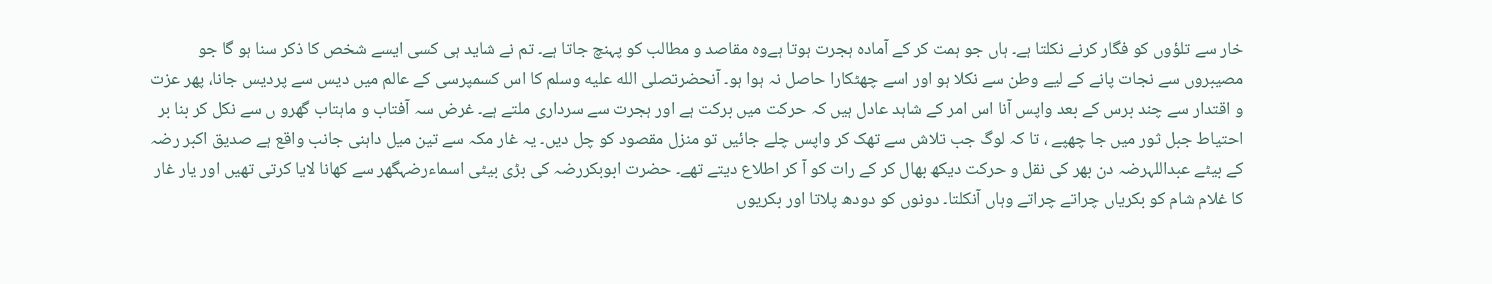خار سے تلؤوں کو فگار کرنے نکلتا ہے۔ ہاں جو ہمت کر کے آمادہ ہجرت ہوتا ہےوہ مقاصد و مطالب کو پہنچ جاتا ہے۔ تم نے شاید ہی کسی ایسے شخص کا ذکر سنا ہو گا جو مصیبروں سے نجات پانے کے لیے وطن سے نکلا ہو اور اسے چھٹکارا حاصل نہ ہوا ہو۔ آنحضرتصلى الله عليه وسلم کا اس کسمپرسی کے عالم میں دیس سے پردیس جانا، پھر عزت و اقتدار سے چند برس کے بعد واپس آنا اس امر کے شاہد عادل ہیں کہ حرکت میں برکت ہے اور ہجرت سے سرداری ملتے ہے۔ غرض سہ آفتاب و ماہتاب گھرو ں سے نکل کر بنا بر احتیاط جبل ثور میں جا چھپے ، تا کہ لوگ جب تلاش سے تھک کر واپس چلے جائیں تو منزل مقصود کو چل دیں۔ یہ غار مکہ سے تین میل داہنی جانب واقع ہے صدیق اکبر رضہ کے بیٹے عبداللہرضہ دن بھر کی نقل و حرکت دیکھ بھال کر کے رات کو آ کر اطلاع دیتے تھے۔ حضرت ابوبکررضہ کی بڑی بیٹی اسماءرضہگھر سے کھانا لایا کرتی تھیں اور یار غار کا غلام شام کو بکریاں چراتے چراتے وہاں آنکلتا۔ دونوں کو دودھ پلاتا اور بکریوں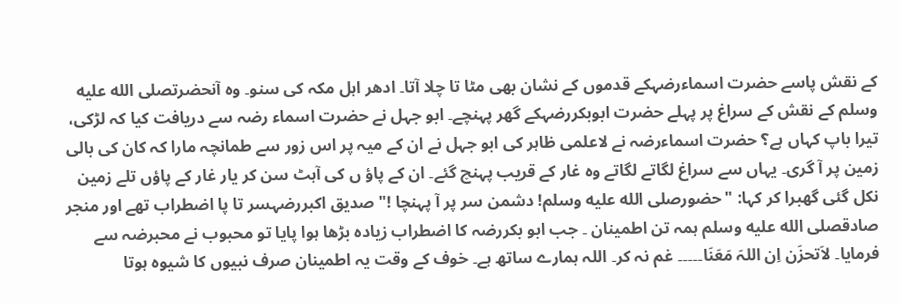کے نقش پاسے حضرت اسماءرضہکے قدموں کے نشان بھی مٹا تا چلا آتا۔ ادھر اہل مکہ کی سنو۔ وہ آنحضرتصلى الله عليه وسلم کے نقش کے سراغ پر پہلے حضرت ابوبکررضہکے گھر پہنچے۔ ابو جہل نے حضرت اسماء رضہ سے دریافت کیا کہ لڑکی، تیرا باپ کہاں ہے؟ حضرت اسماءرضہ نے لاعلمی ظاہر کی ابو جہل نے ان کے میہ پر اس زور سے طمانچہ مارا کہ کان کی بالی زمین پر آ گری۔ یہاں سے سراغ لگاتے لگاتے وہ غار کے قریب پہنچ گئے۔ ان کے پاؤ ں کی آہٹ سن کر یار غار کے پاؤں تلے زمین نکل گئی گھبرا کر کہا: "حضورصلى الله عليه وسلم! دشمن سر پر آ پہنچا !" صدیق اکبررضہسر تا پا اضطراب تھے اور منجر صادقصلى الله عليه وسلم ہمہ تن اطمینان ۔ جب ابو بکررضہ کا اضطراب زیادہ بڑھا ہوا پایا تو محبوب نے محبرضہ سے فرمایا۔ لاَتحزَن اِن اللہَ مَعَنَا۔۔۔۔۔ غم نہ کر۔ اللہ ہمارے ساتھ ہے۔ خوف کے وقت یہ اطمینان صرف نبیوں کا شیوہ ہوتا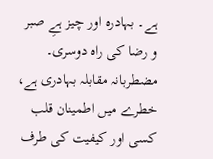ہے۔ بہادرہ اور چیز ہےِ صبر و رضا کی راہ دوسری۔ مضطربانہ مقابلہ بہادری ہے، خطرے میں اطمینان قلب کسی اور کیفیت کی طرف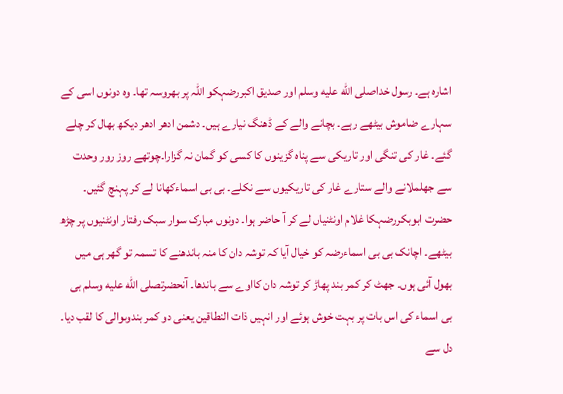اشارہ ہے۔ رسول خداصلى الله عليه وسلم اور صدیق اکبررضہکو اللہ پر بھروسہ تھا۔ وہ دونوں اسی کے سہارے ضاموش بیٹھے رہے۔ بچانے والے کے ڈھنگ نیارے ہیں۔ دشمن ادھر ادھر دیکھ بھال کر چلے گئے۔ غار کی تنگی اور تاریکی سے پناہ گزینوں کا کسی کو گمان نہ گزارا۔چوتھے روز رور وحدت سے جھلملانے والے ستارے غار کی تاریکیوں سے نکلے۔ بی بی اسماءکھانا لے کر پہنچ گئیں۔ حضرت ابوبکررضہکا غلام اونٹنیاں لے کر آ حاضر ہوا۔ دونوں مبارک سوار سبک رفتار اونٹنیوں پر چڑھ بیٹھے۔ اچانک بی بی اسماءرضہ کو خیال آیا کہ توشہ دان کا منہ باندھنے کا تسمہ تو گھر ہی میں بھول آئی ہوں۔ جھٹ کر کمر بند پھاڑ کر توشہ دان کااوے سے باندھا۔ آنحضرتصلى الله عليه وسلم بی بی اسماء کی اس بات پر بہت خوش ہوئے اور انہیں ذات النطاقین یعنی دو کمر بندوںوالی کا لقب دیا۔ دل سے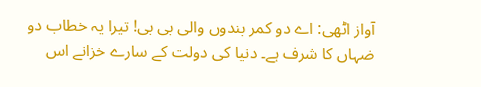آواز اٹھی: اے دو کمر بندوں والی بی بی! تیرا یہ خطاب دو ضہاں کا شرف ہے۔ دنیا کی دولت کے سارے خزانے اس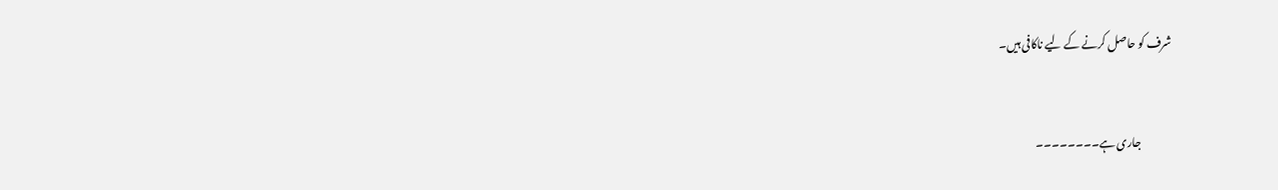شرف کو حاصل کرنے کے لیے ناکافی ہیں۔


              جاری ہے۔۔۔۔۔۔۔۔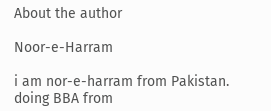About the author

Noor-e-Harram

i am nor-e-harram from Pakistan. doing BBA from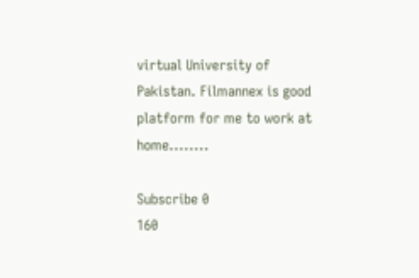virtual University of Pakistan. Filmannex is good platform for me to work at home........

Subscribe 0
160